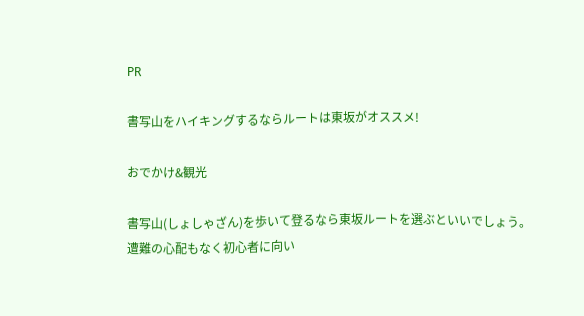PR

書写山をハイキングするならルートは東坂がオススメ!

おでかけ&観光

書写山(しょしゃざん)を歩いて登るなら東坂ルートを選ぶといいでしょう。
遭難の心配もなく初心者に向い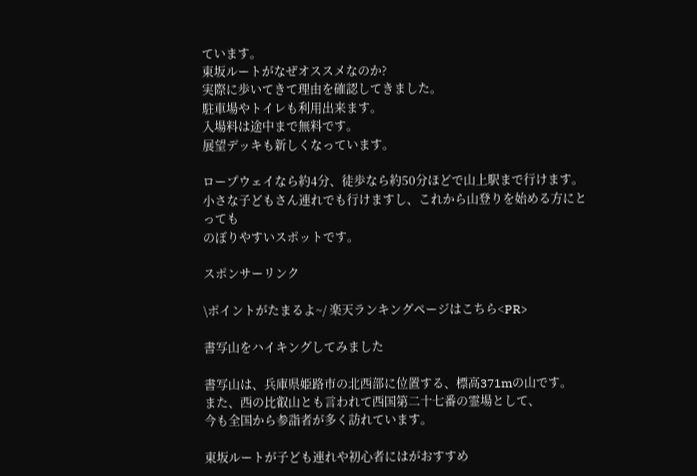ています。
東坂ルートがなぜオススメなのか?
実際に歩いてきて理由を確認してきました。
駐車場やトイレも利用出来ます。
入場料は途中まで無料です。
展望デッキも新しくなっています。

ロープウェイなら約4分、徒歩なら約50分ほどで山上駅まで行けます。
小さな子どもさん連れでも行けますし、これから山登りを始める方にとっても
のぼりやすいスポットです。

スポンサーリンク

\ポイントがたまるよ~/ 楽天ランキングページはこちら<PR>

書写山をハイキングしてみました

書写山は、兵庫県姫路市の北西部に位置する、標高371mの山です。
また、西の比叡山とも言われて西国第二十七番の霊場として、
今も全国から参詣者が多く訪れています。

東坂ルートが子ども連れや初心者にはがおすすめ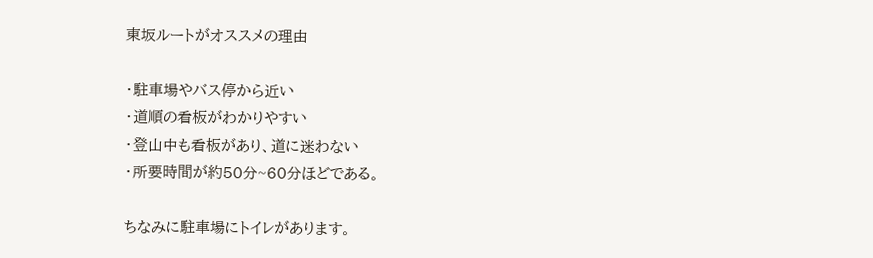東坂ルートがオススメの理由

・駐車場やバス停から近い
・道順の看板がわかりやすい
・登山中も看板があり、道に迷わない
・所要時間が約50分~60分ほどである。

ちなみに駐車場にトイレがあります。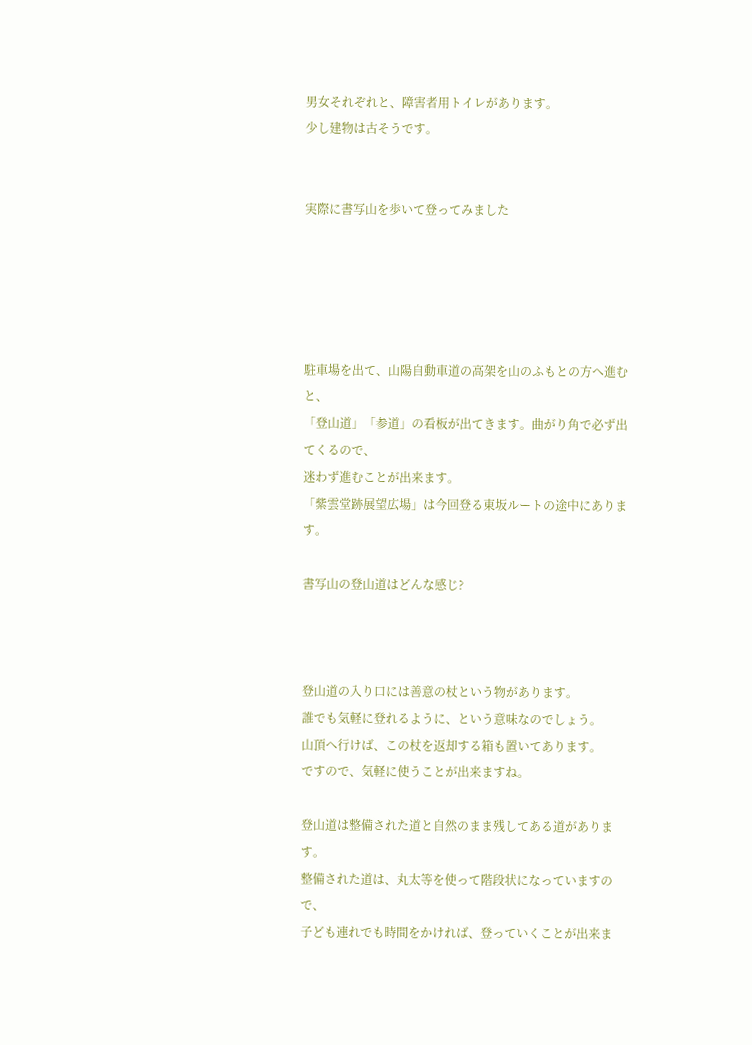男女それぞれと、障害者用トイレがあります。
少し建物は古そうです。


実際に書写山を歩いて登ってみました





駐車場を出て、山陽自動車道の高架を山のふもとの方へ進むと、
「登山道」「参道」の看板が出てきます。曲がり角で必ず出てくるので、
迷わず進むことが出来ます。
「紫雲堂跡展望広場」は今回登る東坂ルートの途中にあります。

書写山の登山道はどんな感じ?



登山道の入り口には善意の杖という物があります。
誰でも気軽に登れるように、という意味なのでしょう。
山頂へ行けば、この杖を返却する箱も置いてあります。
ですので、気軽に使うことが出来ますね。

登山道は整備された道と自然のまま残してある道があります。
整備された道は、丸太等を使って階段状になっていますので、
子ども連れでも時間をかければ、登っていくことが出来ま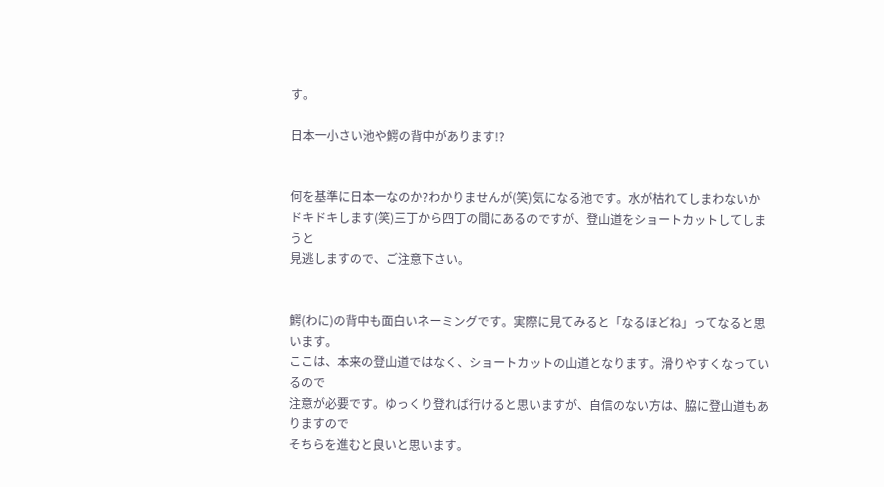す。

日本一小さい池や鰐の背中があります!?


何を基準に日本一なのか?わかりませんが(笑)気になる池です。水が枯れてしまわないか
ドキドキします(笑)三丁から四丁の間にあるのですが、登山道をショートカットしてしまうと
見逃しますので、ご注意下さい。


鰐(わに)の背中も面白いネーミングです。実際に見てみると「なるほどね」ってなると思います。
ここは、本来の登山道ではなく、ショートカットの山道となります。滑りやすくなっているので
注意が必要です。ゆっくり登れば行けると思いますが、自信のない方は、脇に登山道もありますので
そちらを進むと良いと思います。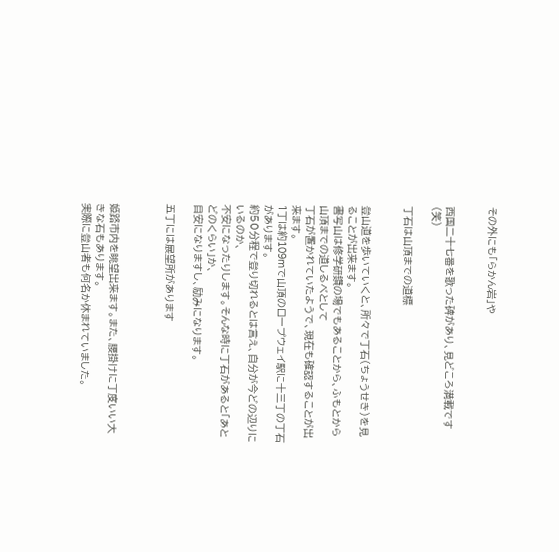その外にも「らかん岩」や


西国二十七番を歌った碑があり、見どころ満載です(笑)

丁石は山頂までの道標


登山道を歩いていくと、所々で丁石(ちょうせき)を見ることが出来ます。
書写山は修学研鑽の場でもあることから、ふもとから山頂までの道しるべとして
丁石が置かれていたようで、現在も確認することが出来ます。
1丁は約109mで山頂のロープウェイ駅に十三丁の丁石があります。
約50分程で登り切れるとは言え、自分が今どの辺りにいるのか、
不安になったりします。そんな時に丁石があると「あとどのくらい」か、
目安になりますし、励みになります。

五丁には展望所があります



姫路市内を眺望出来ます。また、腰掛けに丁度いい大きな石もあります。
実際に登山者も何名か休まれていました。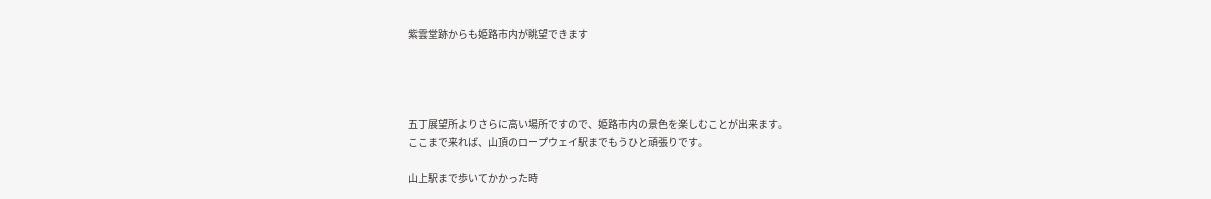紫雲堂跡からも姫路市内が眺望できます




五丁展望所よりさらに高い場所ですので、姫路市内の景色を楽しむことが出来ます。
ここまで来れば、山頂のロープウェイ駅までもうひと頑張りです。

山上駅まで歩いてかかった時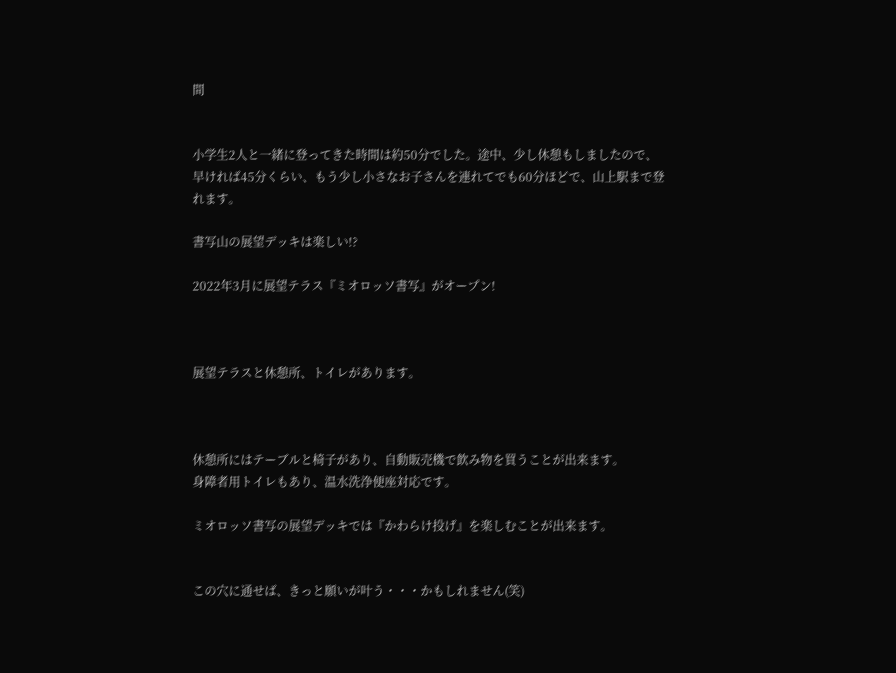間


小学生2人と一緒に登ってきた時間は約50分でした。途中、少し休憩もしましたので、
早ければ45分くらい、もう少し小さなお子さんを連れてでも60分ほどで、山上駅まで登れます。

書写山の展望デッキは楽しい!?

2022年3月に展望テラス『ミオロッソ書写』がオープン!



展望テラスと休憩所、トイレがあります。



休憩所にはテーブルと椅子があり、自動販売機で飲み物を買うことが出来ます。
身障者用トイレもあり、温水洗浄便座対応です。

ミオロッソ書写の展望デッキでは『かわらけ投げ』を楽しむことが出来ます。


この穴に通せば、きっと願いが叶う・・・かもしれません(笑)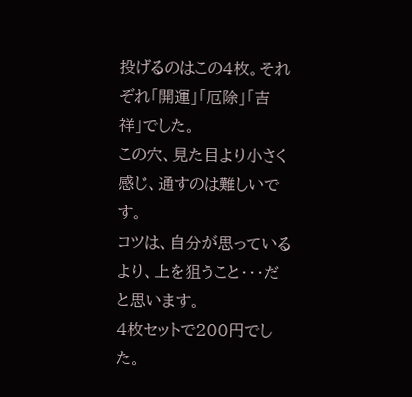投げるのはこの4枚。それぞれ「開運」「厄除」「吉祥」でした。
この穴、見た目より小さく感じ、通すのは難しいです。
コツは、自分が思っているより、上を狙うこと・・・だと思います。
4枚セットで200円でした。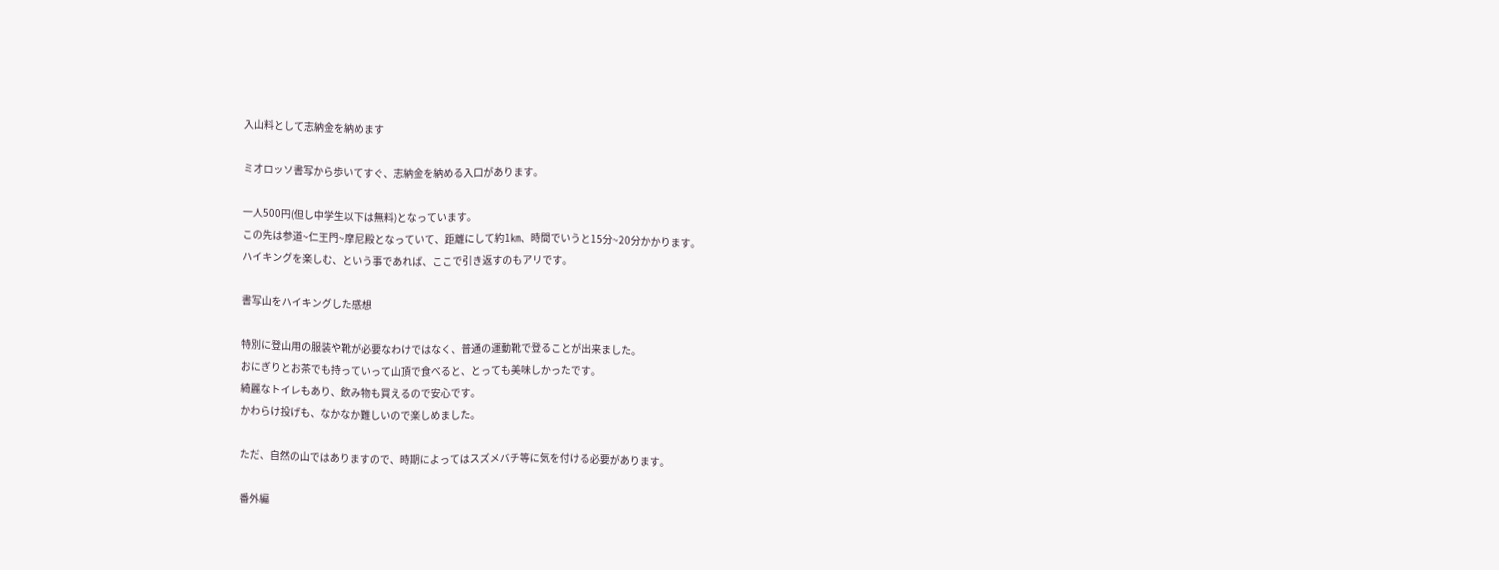入山料として志納金を納めます

ミオロッソ書写から歩いてすぐ、志納金を納める入口があります。

一人500円(但し中学生以下は無料)となっています。
この先は参道~仁王門~摩尼殿となっていて、距離にして約1㎞、時間でいうと15分~20分かかります。
ハイキングを楽しむ、という事であれば、ここで引き返すのもアリです。

書写山をハイキングした感想

特別に登山用の服装や靴が必要なわけではなく、普通の運動靴で登ることが出来ました。
おにぎりとお茶でも持っていって山頂で食べると、とっても美味しかったです。
綺麗なトイレもあり、飲み物も買えるので安心です。
かわらけ投げも、なかなか難しいので楽しめました。

ただ、自然の山ではありますので、時期によってはスズメバチ等に気を付ける必要があります。

番外編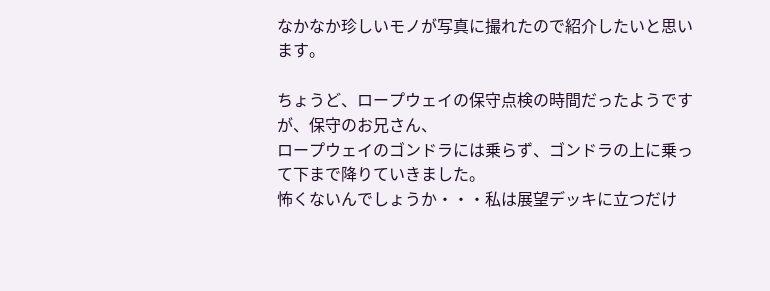なかなか珍しいモノが写真に撮れたので紹介したいと思います。

ちょうど、ロープウェイの保守点検の時間だったようですが、保守のお兄さん、
ロープウェイのゴンドラには乗らず、ゴンドラの上に乗って下まで降りていきました。
怖くないんでしょうか・・・私は展望デッキに立つだけ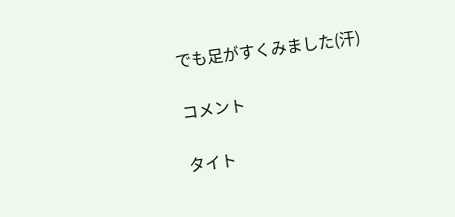でも足がすくみました(汗)

コメント

タイト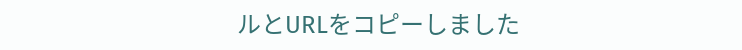ルとURLをコピーしました